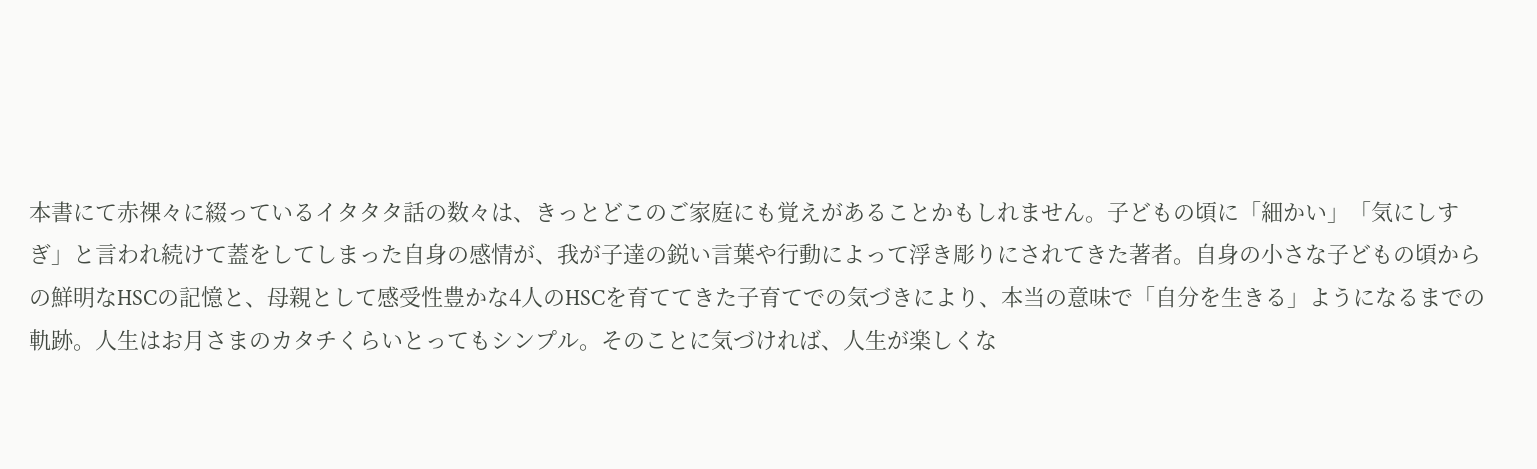本書にて赤裸々に綴っているイタタタ話の数々は、きっとどこのご家庭にも覚えがあることかもしれません。子どもの頃に「細かい」「気にしすぎ」と言われ続けて蓋をしてしまった自身の感情が、我が子達の鋭い言葉や行動によって浮き彫りにされてきた著者。自身の小さな子どもの頃からの鮮明なHSCの記憶と、母親として感受性豊かな4人のHSCを育ててきた子育てでの気づきにより、本当の意味で「自分を生きる」ようになるまでの軌跡。人生はお月さまのカタチくらいとってもシンプル。そのことに気づければ、人生が楽しくな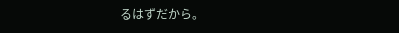るはずだから。